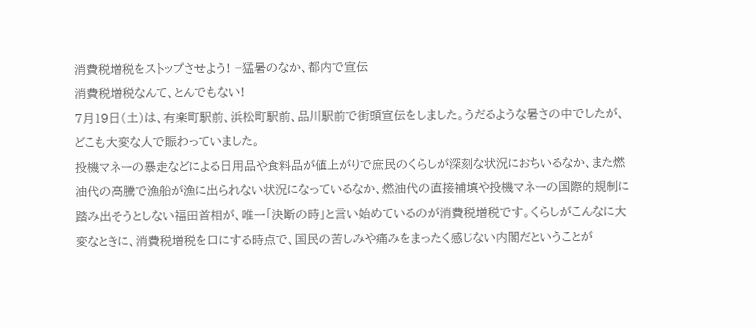消費税増税をストップさせよう! −猛暑のなか、都内で宣伝
消費税増税なんて、とんでもない!
7月19日(土)は、有楽町駅前、浜松町駅前、品川駅前で街頭宣伝をしました。うだるような暑さの中でしたが、どこも大変な人で賑わっていました。
投機マネーの暴走などによる日用品や食料品が値上がりで庶民のくらしが深刻な状況におちいるなか、また燃油代の高騰で漁船が漁に出られない状況になっているなか、燃油代の直接補填や投機マネーの国際的規制に踏み出そうとしない福田首相が、唯一「決断の時」と言い始めているのが消費税増税です。くらしがこんなに大変なときに、消費税増税を口にする時点で、国民の苦しみや痛みをまったく感じない内閣だということが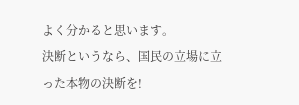よく分かると思います。
決断というなら、国民の立場に立った本物の決断を!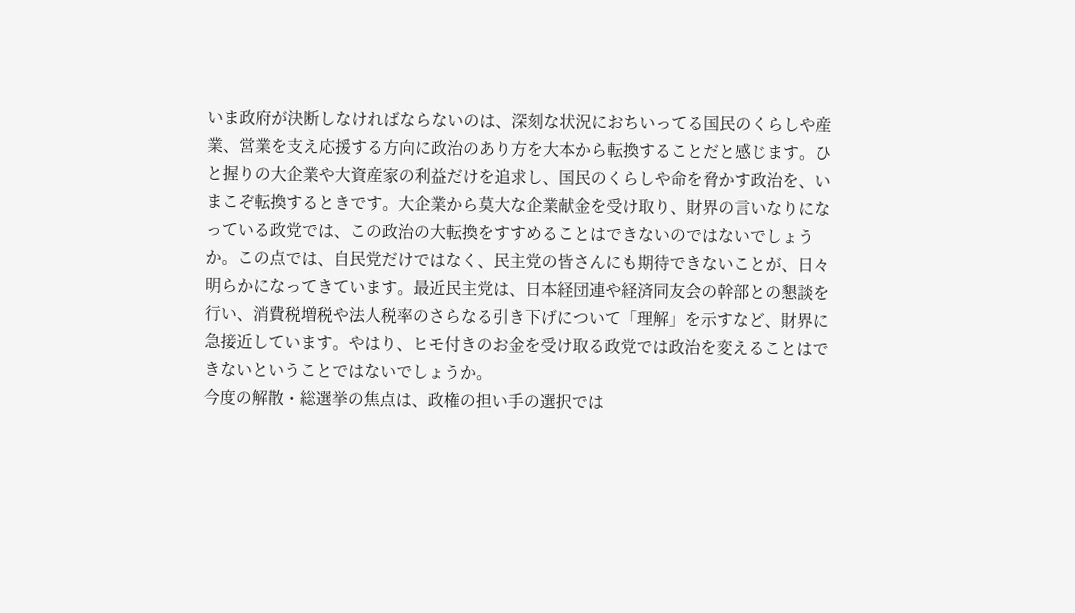いま政府が決断しなければならないのは、深刻な状況におちいってる国民のくらしや産業、営業を支え応援する方向に政治のあり方を大本から転換することだと感じます。ひと握りの大企業や大資産家の利益だけを追求し、国民のくらしや命を脅かす政治を、いまこぞ転換するときです。大企業から莫大な企業献金を受け取り、財界の言いなりになっている政党では、この政治の大転換をすすめることはできないのではないでしょうか。この点では、自民党だけではなく、民主党の皆さんにも期待できないことが、日々明らかになってきています。最近民主党は、日本経団連や経済同友会の幹部との懇談を行い、消費税増税や法人税率のさらなる引き下げについて「理解」を示すなど、財界に急接近しています。やはり、ヒモ付きのお金を受け取る政党では政治を変えることはできないということではないでしょうか。
今度の解散・総選挙の焦点は、政権の担い手の選択では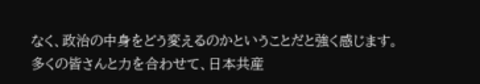なく、政治の中身をどう変えるのかということだと強く感じます。多くの皆さんと力を合わせて、日本共産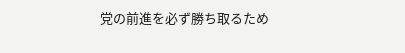党の前進を必ず勝ち取るため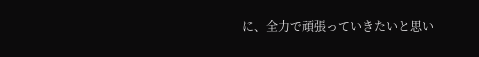に、全力で頑張っていきたいと思い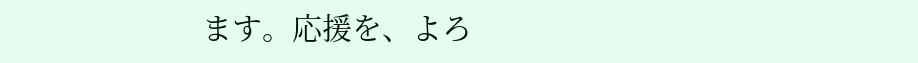ます。応援を、よろ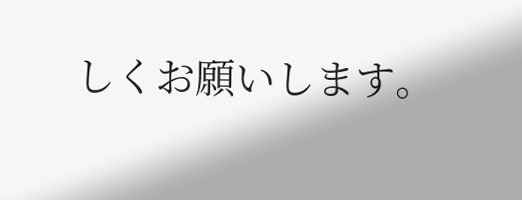しくお願いします。